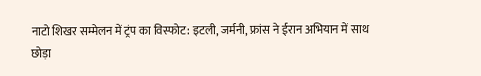नाटो शिखर सम्मेलन में ट्रंप का विस्फोट: इटली, जर्मनी, फ्रांस ने ईरान अभियान में साथ छोड़ा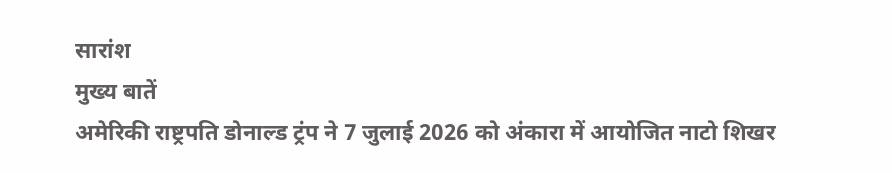सारांश
मुख्य बातें
अमेरिकी राष्ट्रपति डोनाल्ड ट्रंप ने 7 जुलाई 2026 को अंकारा में आयोजित नाटो शिखर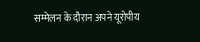सम्मेलन के दौरान अपने यूरोपीय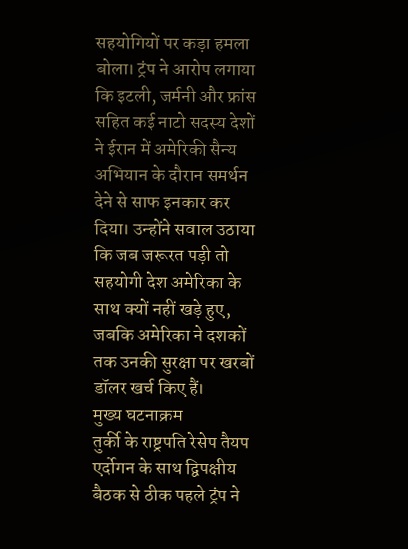सहयोगियों पर कड़ा हमला बोला। ट्रंप ने आरोप लगाया कि इटली, जर्मनी और फ्रांस सहित कई नाटो सदस्य देशों ने ईरान में अमेरिकी सैन्य अभियान के दौरान समर्थन देने से साफ इनकार कर दिया। उन्होंने सवाल उठाया कि जब जरूरत पड़ी तो सहयोगी देश अमेरिका के साथ क्यों नहीं खड़े हुए, जबकि अमेरिका ने दशकों तक उनकी सुरक्षा पर खरबों डॉलर खर्च किए हैं।
मुख्य घटनाक्रम
तुर्की के राष्ट्रपति रेसेप तैयप एर्दोगन के साथ द्विपक्षीय बैठक से ठीक पहले ट्रंप ने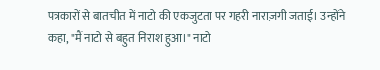पत्रकारों से बातचीत में नाटो की एकजुटता पर गहरी नाराज़गी जताई। उन्होंने कहा, "मैं नाटो से बहुत निराश हुआ।" नाटो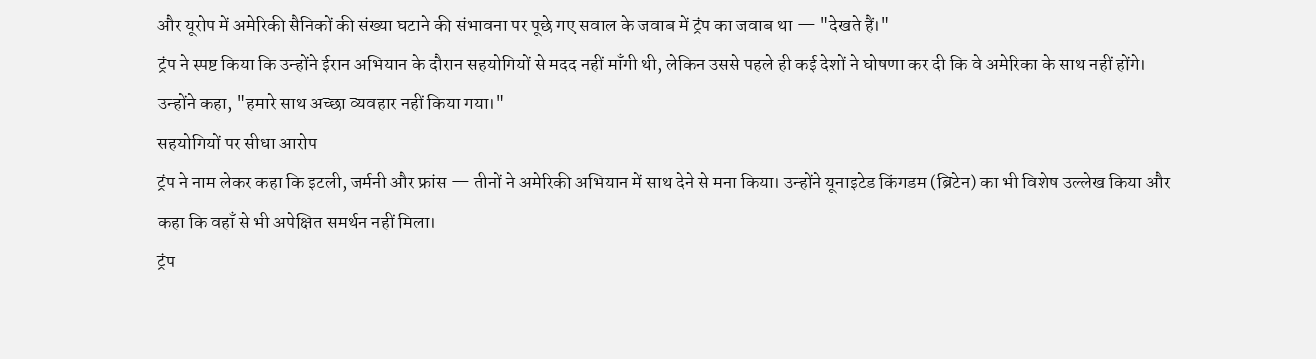और यूरोप में अमेरिकी सैनिकों की संख्या घटाने की संभावना पर पूछे गए सवाल के जवाब में ट्रंप का जवाब था — "देखते हैं।"
ट्रंप ने स्पष्ट किया कि उन्होंने ईरान अभियान के दौरान सहयोगियों से मदद नहीं माँगी थी, लेकिन उससे पहले ही कई देशों ने घोषणा कर दी कि वे अमेरिका के साथ नहीं होंगे। उन्होंने कहा, "हमारे साथ अच्छा व्यवहार नहीं किया गया।"
सहयोगियों पर सीधा आरोप
ट्रंप ने नाम लेकर कहा कि इटली, जर्मनी और फ्रांस — तीनों ने अमेरिकी अभियान में साथ देने से मना किया। उन्होंने यूनाइटेड किंगडम (ब्रिटेन) का भी विशेष उल्लेख किया और कहा कि वहाँ से भी अपेक्षित समर्थन नहीं मिला।
ट्रंप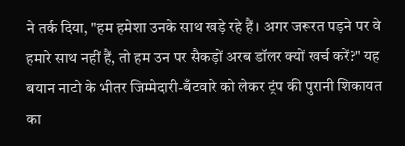ने तर्क दिया, "हम हमेशा उनके साथ खड़े रहे हैं। अगर जरूरत पड़ने पर वे हमारे साथ नहीं हैं, तो हम उन पर सैकड़ों अरब डॉलर क्यों खर्च करें?" यह बयान नाटो के भीतर जिम्मेदारी-बँटवारे को लेकर ट्रंप की पुरानी शिकायत का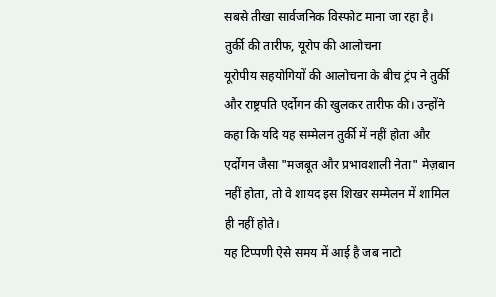सबसे तीखा सार्वजनिक विस्फोट माना जा रहा है।
तुर्की की तारीफ, यूरोप की आलोचना
यूरोपीय सहयोगियों की आलोचना के बीच ट्रंप ने तुर्की और राष्ट्रपति एर्दोगन की खुलकर तारीफ की। उन्होंने कहा कि यदि यह सम्मेलन तुर्की में नहीं होता और एर्दोगन जैसा "मजबूत और प्रभावशाली नेता" मेज़बान नहीं होता, तो वे शायद इस शिखर सम्मेलन में शामिल ही नहीं होते।
यह टिप्पणी ऐसे समय में आई है जब नाटो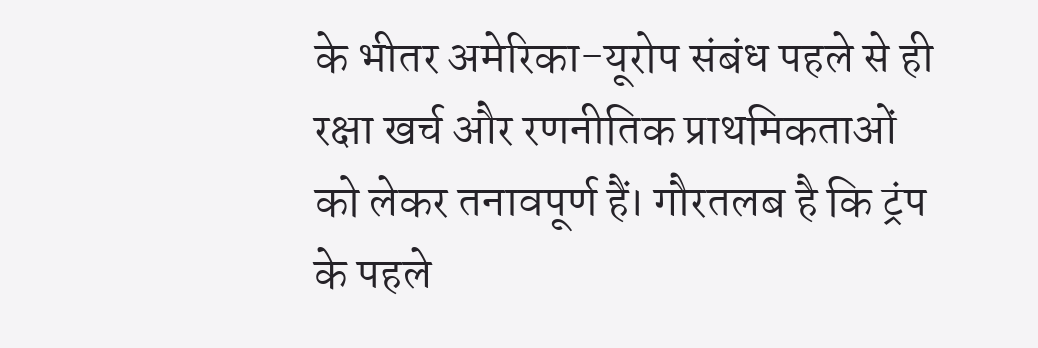के भीतर अमेरिका-यूरोप संबंध पहले से ही रक्षा खर्च और रणनीतिक प्राथमिकताओं को लेकर तनावपूर्ण हैं। गौरतलब है कि ट्रंप के पहले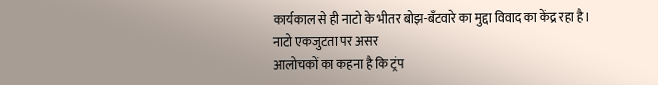कार्यकाल से ही नाटो के भीतर बोझ-बँटवारे का मुद्दा विवाद का केंद्र रहा है।
नाटो एकजुटता पर असर
आलोचकों का कहना है कि ट्रंप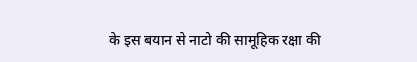के इस बयान से नाटो की सामूहिक रक्षा की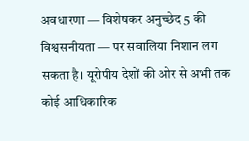अवधारणा — विशेषकर अनुच्छेद 5 की विश्वसनीयता — पर सवालिया निशान लग सकता है। यूरोपीय देशों की ओर से अभी तक कोई आधिकारिक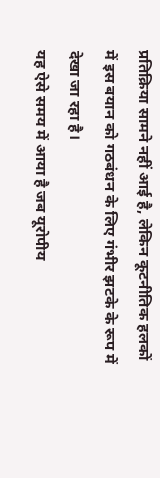प्रतिक्रिया सामने नहीं आई है, लेकिन कूटनीतिक हलकों में इस बयान को गठबंधन के लिए गंभीर झटके के रूप में देखा जा रहा है।
यह ऐसे समय में आया है जब यूरोपीय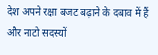देश अपने रक्षा बजट बढ़ाने के दबाव में हैं और नाटो सदस्यों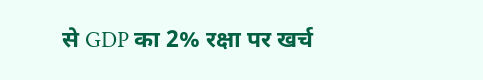से GDP का 2% रक्षा पर खर्च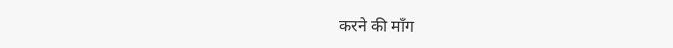करने की माँग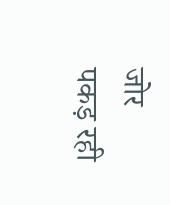जोर पकड़ रही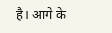है। आगे के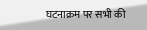घटनाक्रम पर सभी की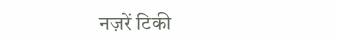नज़रें टिकी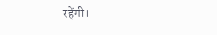रहेंगी।